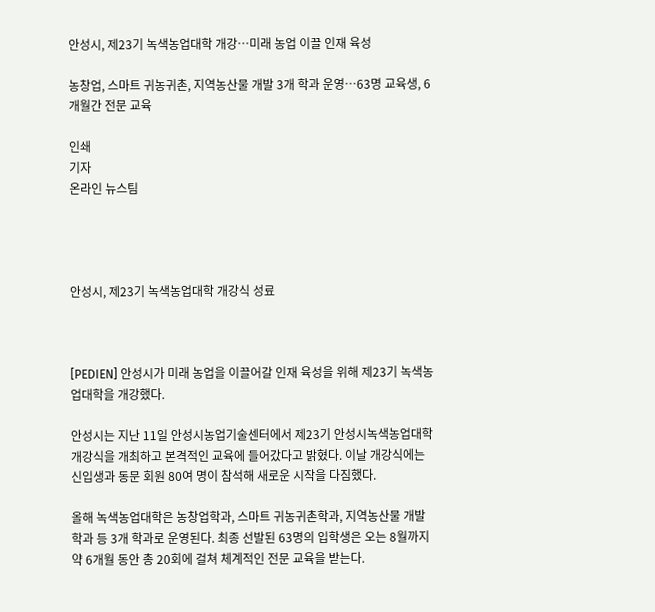안성시, 제23기 녹색농업대학 개강…미래 농업 이끌 인재 육성

농창업, 스마트 귀농귀촌, 지역농산물 개발 3개 학과 운영…63명 교육생, 6개월간 전문 교육

인쇄
기자
온라인 뉴스팀




안성시, 제23기 녹색농업대학 개강식 성료



[PEDIEN] 안성시가 미래 농업을 이끌어갈 인재 육성을 위해 제23기 녹색농업대학을 개강했다.

안성시는 지난 11일 안성시농업기술센터에서 제23기 안성시녹색농업대학 개강식을 개최하고 본격적인 교육에 들어갔다고 밝혔다. 이날 개강식에는 신입생과 동문 회원 80여 명이 참석해 새로운 시작을 다짐했다.

올해 녹색농업대학은 농창업학과, 스마트 귀농귀촌학과, 지역농산물 개발학과 등 3개 학과로 운영된다. 최종 선발된 63명의 입학생은 오는 8월까지 약 6개월 동안 총 20회에 걸쳐 체계적인 전문 교육을 받는다.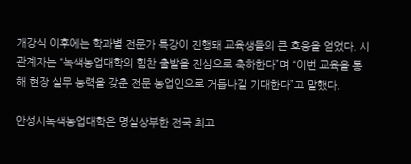개강식 이후에는 학과별 전문가 특강이 진행돼 교육생들의 큰 호응을 얻었다. 시 관계자는 “녹색농업대학의 힘찬 출발을 진심으로 축하한다”며 “이번 교육을 통해 현장 실무 능력을 갖춘 전문 농업인으로 거듭나길 기대한다”고 말했다.

안성시녹색농업대학은 명실상부한 전국 최고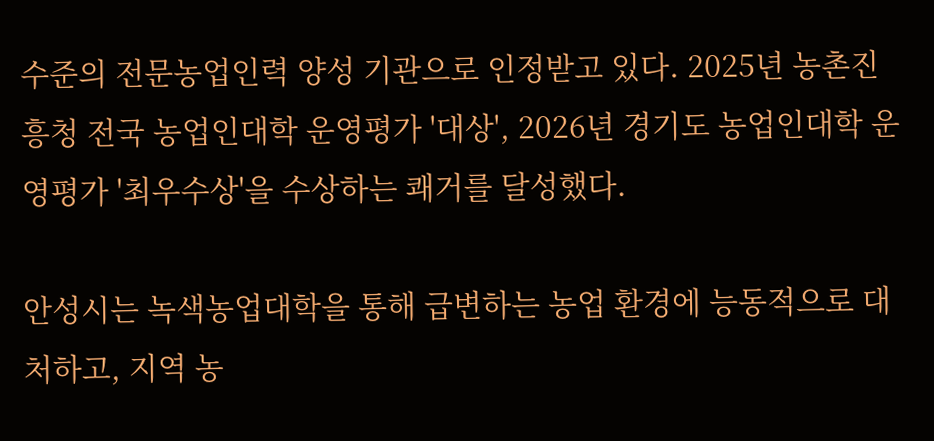수준의 전문농업인력 양성 기관으로 인정받고 있다. 2025년 농촌진흥청 전국 농업인대학 운영평가 '대상', 2026년 경기도 농업인대학 운영평가 '최우수상'을 수상하는 쾌거를 달성했다.

안성시는 녹색농업대학을 통해 급변하는 농업 환경에 능동적으로 대처하고, 지역 농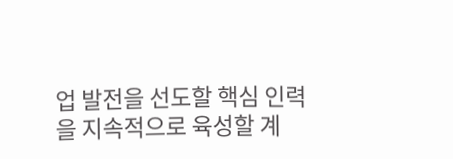업 발전을 선도할 핵심 인력을 지속적으로 육성할 계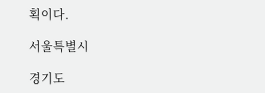획이다.

서울특별시

경기도